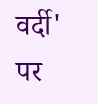वर्दी' पर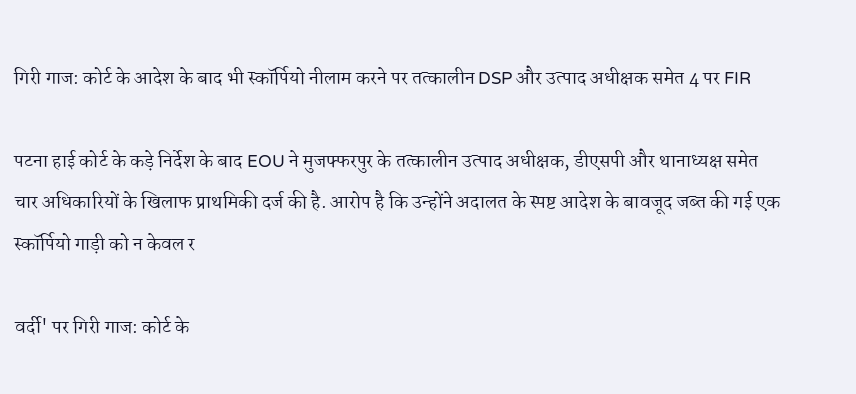गिरी गाज: कोर्ट के आदेश के बाद भी स्कॉर्पियो नीलाम करने पर तत्कालीन DSP और उत्पाद अधीक्षक समेत 4 पर FIR

पटना हाई कोर्ट के कड़े निर्देश के बाद EOU ने मुजफ्फरपुर के तत्कालीन उत्पाद अधीक्षक, डीएसपी और थानाध्यक्ष समेत चार अधिकारियों के खिलाफ प्राथमिकी दर्ज की है. आरोप है कि उन्होंने अदालत के स्पष्ट आदेश के बावजूद जब्त की गई एक स्कॉर्पियो गाड़ी को न केवल र

वर्दी' पर गिरी गाज: कोर्ट के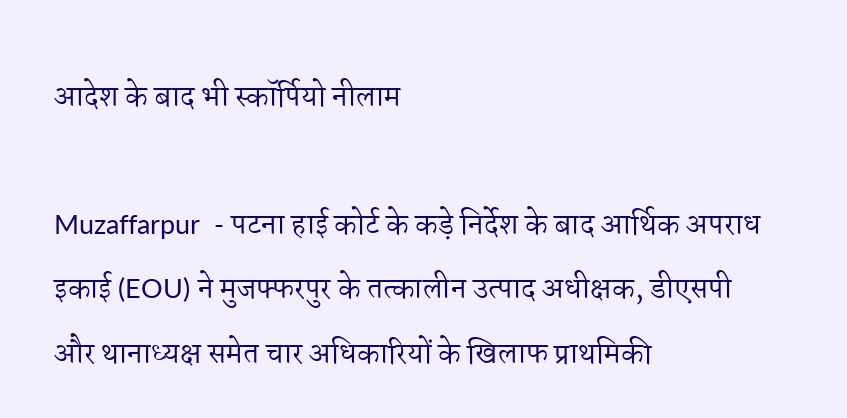आदेश के बाद भी स्कॉर्पियो नीलाम

Muzaffarpur  - पटना हाई कोर्ट के कड़े निर्देश के बाद आर्थिक अपराध इकाई (EOU) ने मुजफ्फरपुर के तत्कालीन उत्पाद अधीक्षक, डीएसपी और थानाध्यक्ष समेत चार अधिकारियों के खिलाफ प्राथमिकी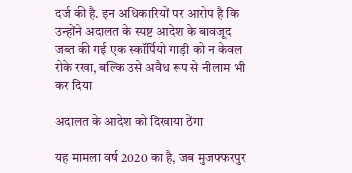दर्ज की है. इन अधिकारियों पर आरोप है कि उन्होंने अदालत के स्पष्ट आदेश के बावजूद जब्त की गई एक स्कॉर्पियो गाड़ी को न केवल रोके रखा, बल्कि उसे अवैध रूप से नीलाम भी कर दिया

अदालत के आदेश को दिखाया ठेंगा

यह मामला वर्ष 2020 का है, जब मुजफ्फरपुर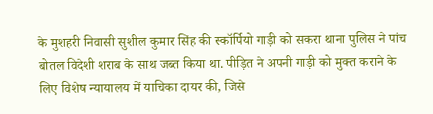के मुशहरी निवासी सुशील कुमार सिंह की स्कॉर्पियो गाड़ी को सकरा थाना पुलिस ने पांच बोतल विदेशी शराब के साथ जब्त किया था. पीड़ित ने अपनी गाड़ी को मुक्त कराने के लिए विशेष न्यायालय में याचिका दायर की, जिसे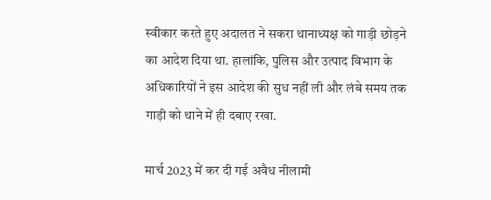स्वीकार करते हुए अदालत ने सकरा थानाध्यक्ष को गाड़ी छोड़ने का आदेश दिया था. हालांकि, पुलिस और उत्पाद विभाग के अधिकारियों ने इस आदेश की सुध नहीं ली और लंबे समय तक गाड़ी को थाने में ही दबाए रखा.

मार्च 2023 में कर दी गई अवैध नीलामी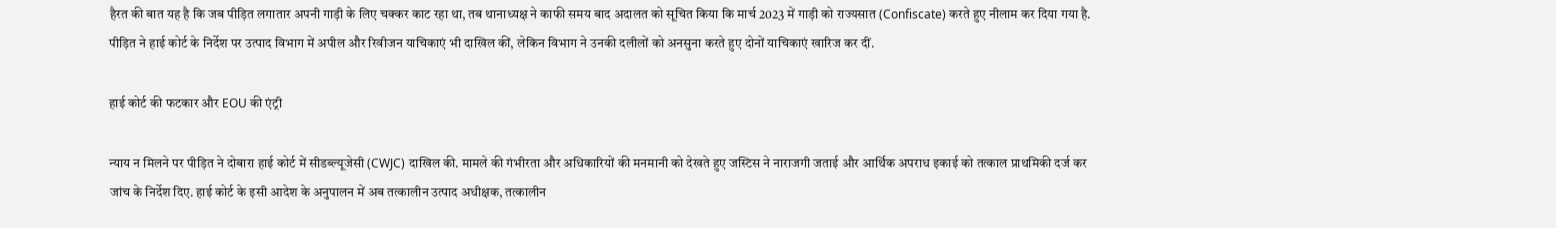हैरत की बात यह है कि जब पीड़ित लगातार अपनी गाड़ी के लिए चक्कर काट रहा था, तब थानाध्यक्ष ने काफी समय बाद अदालत को सूचित किया कि मार्च 2023 में गाड़ी को राज्यसात (Confiscate) करते हुए नीलाम कर दिया गया है. पीड़ित ने हाई कोर्ट के निर्देश पर उत्पाद विभाग में अपील और रिवीजन याचिकाएं भी दाखिल कीं, लेकिन विभाग ने उनकी दलीलों को अनसुना करते हुए दोनों याचिकाएं खारिज कर दीं.

हाई कोर्ट की फटकार और EOU की एंट्री

न्याय न मिलने पर पीड़ित ने दोबारा हाई कोर्ट में सीडब्ल्यूजेसी (CWJC) दाखिल की. मामले की गंभीरता और अधिकारियों की मनमानी को देखते हुए जस्टिस ने नाराजगी जताई और आर्थिक अपराध इकाई को तत्काल प्राथमिकी दर्ज कर जांच के निर्देश दिए. हाई कोर्ट के इसी आदेश के अनुपालन में अब तत्कालीन उत्पाद अधीक्षक, तत्कालीन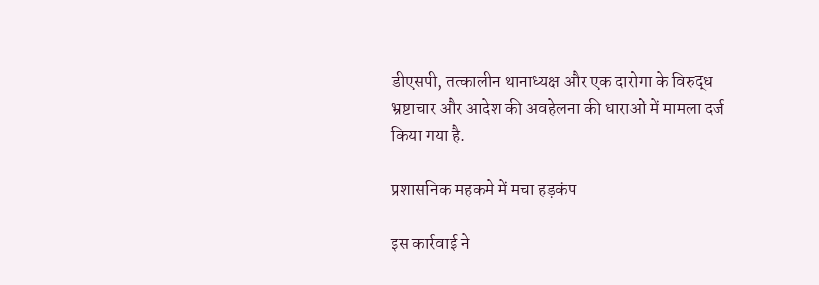डीएसपी, तत्कालीन थानाध्यक्ष और एक दारोगा के विरुद्ध भ्रष्टाचार और आदेश की अवहेलना की धाराओं में मामला दर्ज किया गया है.

प्रशासनिक महकमे में मचा हड़कंप

इस कार्रवाई ने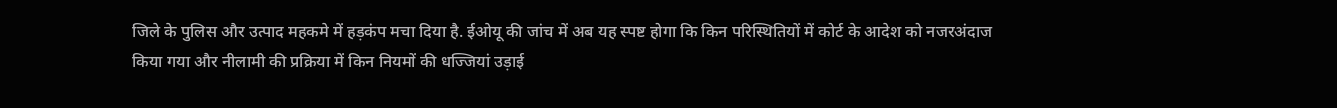जिले के पुलिस और उत्पाद महकमे में हड़कंप मचा दिया है. ईओयू की जांच में अब यह स्पष्ट होगा कि किन परिस्थितियों में कोर्ट के आदेश को नजरअंदाज किया गया और नीलामी की प्रक्रिया में किन नियमों की धज्जियां उड़ाई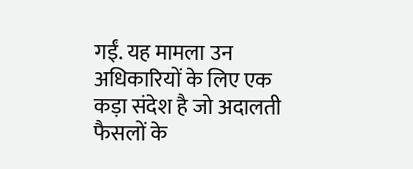गईं. यह मामला उन अधिकारियों के लिए एक कड़ा संदेश है जो अदालती फैसलों के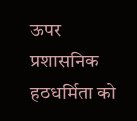ऊपर प्रशासनिक हठधर्मिता को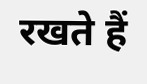रखते हैं